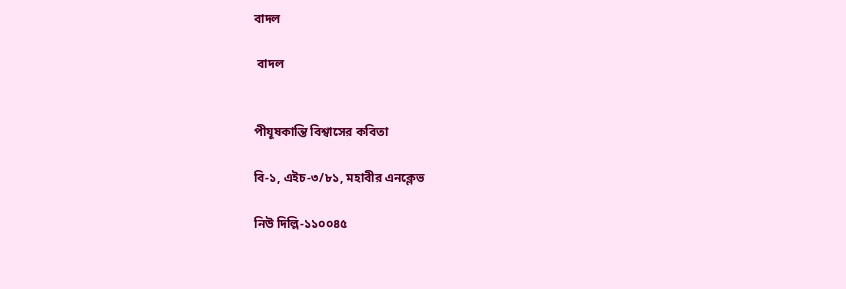বাদল

 বাদল


পীযূষকান্তি বিশ্বাসের কবিতা

বি-১, এইচ-৩/৮১, মহাবীর এনক্লেভ

নিউ দিল্লি-১১০০৪৫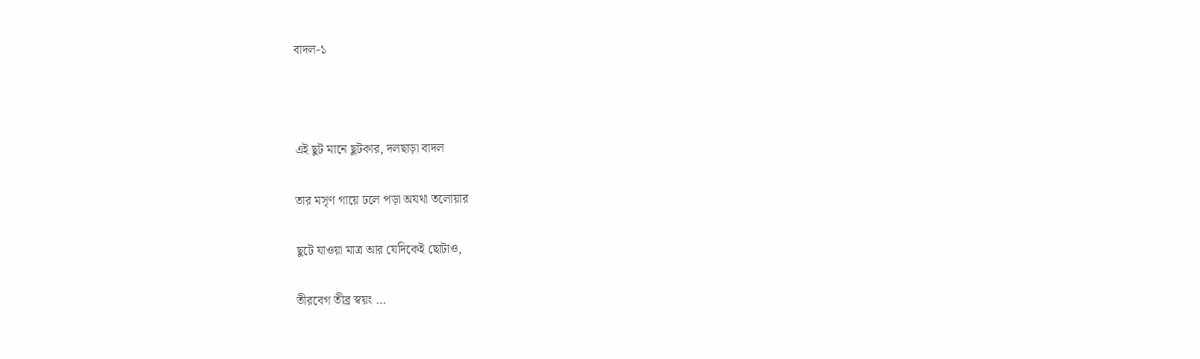বাদল-১



এই ছুট মানে ছুটকার, দলছাড়া বাদল

তার মসৃণ গায়ে ঢলে পড়া অযথা তলোয়ার

ছুটে যাওয়া মাত্র আর যেদিকেই ছোটাও,

তীরবেগ তীব্র স্বয়ং …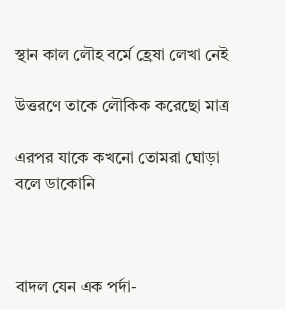স্থান কাল লৌহ বর্মে হ্রেষা লেখা নেই

উত্তরণে তাকে লৌকিক করেছো মাত্র

এরপর যাকে কখনো তোমরা ঘোড়া বলে ডাকোনি



বাদল যেন এক পর্দা-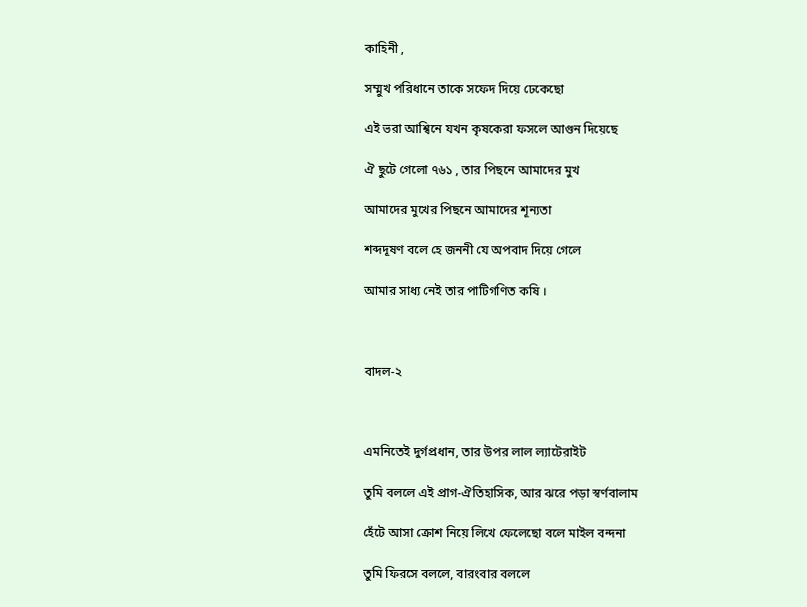কাহিনী ,

সম্মুখ পরিধানে তাকে সফেদ দিয়ে ঢেকেছো

এই ভরা আশ্বিনে যখন কৃষকেরা ফসলে আগুন দিয়েছে

ঐ ছুটে গেলো ৭৬১ , তার পিছনে আমাদের মুখ

আমাদের মুখের পিছনে আমাদের শূন্যতা

শব্দদূষণ বলে হে জননী যে অপবাদ দিয়ে গেলে

আমার সাধ্য নেই তার পাটিগণিত কষি ।



বাদল-২



এমনিতেই দুর্গপ্রধান, তার উপর লাল ল্যাটেরাইট

তুমি বললে এই প্রাগ-ঐতিহাসিক, আর ঝরে পড়া স্বর্ণবালাম

হেঁটে আসা ক্রোশ নিয়ে লিখে ফেলেছো বলে মাইল বন্দনা

তুমি ফিরসে বললে, বারংবার বললে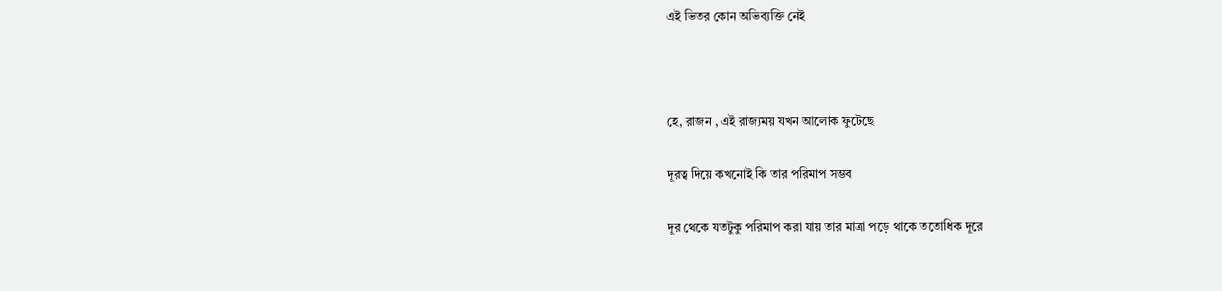এই ভিতর কোন অভিব্যক্তি নেই



হে, রাজন , এই রাজ্যময় যখন আলোক ফুটেছে

দূরত্ব দিয়ে কখনোই কি তার পরিমাপ সম্ভব

দূর থেকে যতটুকু পরিমাপ করা যায় তার মাত্রা পড়ে থাকে ততোধিক দূরে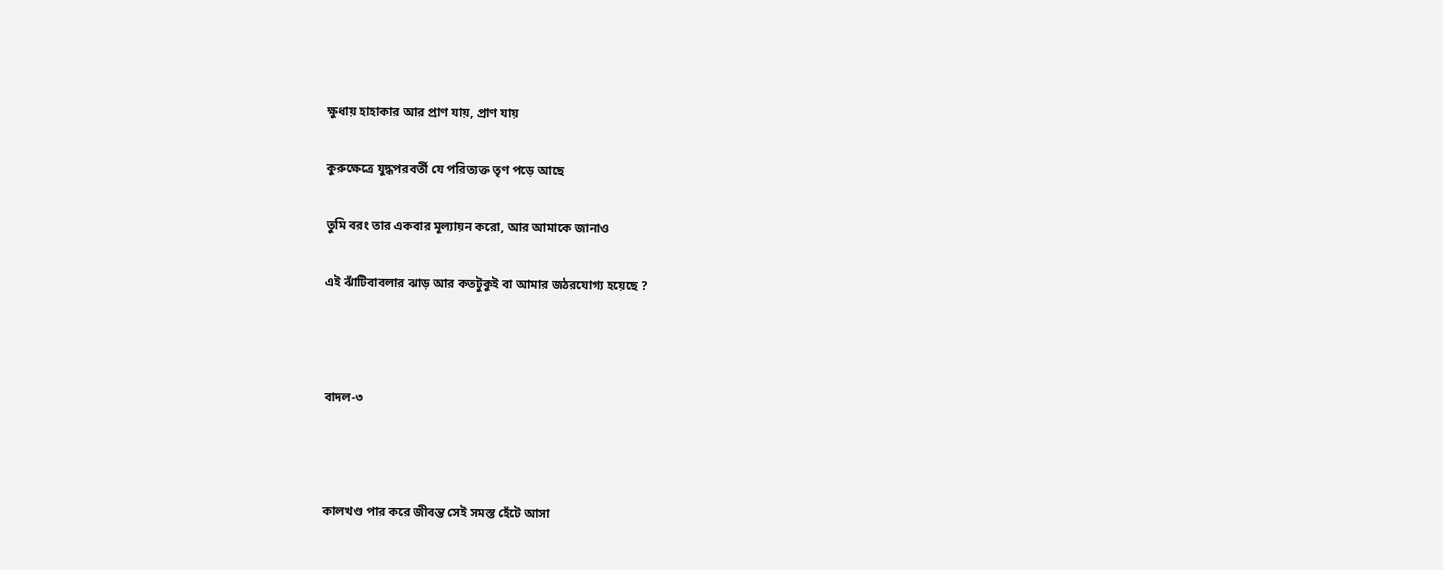ক্ষুধায় হাহাকার আর প্রাণ যায়, প্রাণ যায়

কুরুক্ষেত্রে যুদ্ধপরবর্তী যে পরিত্যক্ত তৃণ পড়ে আছে

তুমি বরং তার একবার মূল্যায়ন করো, আর আমাকে জানাও

এই ঝাঁটিবাবলার ঝাড় আর কতটুকুই বা আমার জঠরযোগ্য হয়েছে ?



বাদল-৩



কালখণ্ড পার করে জীবন্ত সেই সমস্ত হেঁটে আসা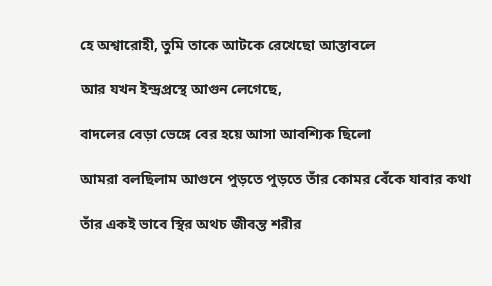হে অশ্বারোহী, তুমি তাকে আটকে রেখেছো আস্তাবলে

আর যখন ইন্দ্রপ্রস্থে আগুন লেগেছে,

বাদলের বেড়া ভেঙ্গে বের হয়ে আসা আবশ্যিক ছিলো

আমরা বলছিলাম আগুনে পুড়তে পুড়তে তাঁর কোমর বেঁকে যাবার কথা

তাঁর একই ভাবে স্থির অথচ জীবন্ত শরীর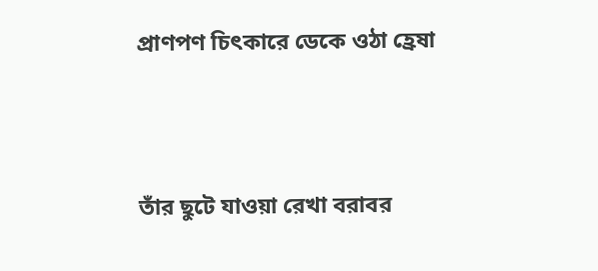প্রাণপণ চিৎকারে ডেকে ওঠা হ্রেষা



তাঁর ছুটে যাওয়া রেখা বরাবর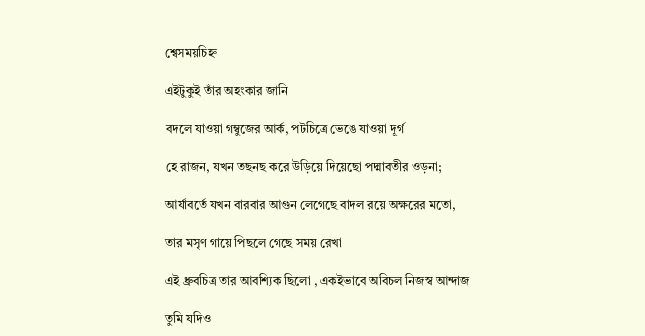শ্বেসময়চিহ্ন

এইটুকুই তাঁর অহংকার জানি

বদলে যাওয়া গম্বুজের আর্ক, পটচিত্রে ভেঙে যাওয়া দূর্গ

হে রাজন, যখন তছনছ করে উড়িয়ে দিয়েছো পদ্মাবতীর ওড়না;

আর্যাবর্তে যখন বারবার আগুন লেগেছে বাদল রয়ে অক্ষরের মতো,

তার মসৃণ গায়ে পিছলে গেছে সময় রেখা

এই ধ্রুবচিত্র তার আবশ্যিক ছিলো , একইভাবে অবিচল নিজস্ব আন্দাজ

তুমি যদিও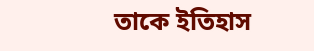তাকে ইতিহাস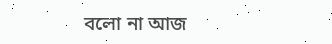বলো না আজ